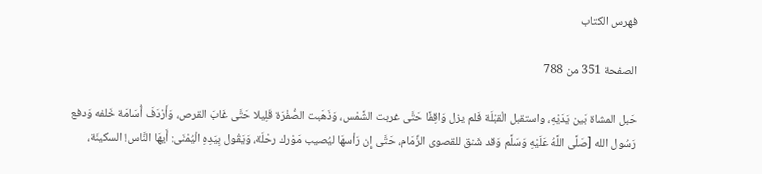فهرس الكتاب

الصفحة 351 من 788

حَبل المشاة بَين يَدَيْهِ، واستقبل الْقبْلَة فَلم يزل وَاقِفًا حَتَّى غربت الشَّمْس، وَذَهَبت الصُّفْرَة قَلِيلا حَتَّى غَابَ القرص، وَأَرْدَفَ أُسَامَة خَلفه وَدفع رَسُول الله [صَلَّى اللَّهُ عَلَيْهِ وَسَلَّم وَقد شَنق للقصوى الزِّمَام، حَتَّى إِن رَأسهَا ليُصيب مَوْرك رحْلَة، وَيَقُول بِيَدِهِ الْيُمْنَى: أَيهَا النَّاس! السكينَة،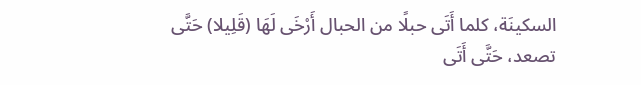السكينَة، كلما أَتَى حبلًا من الحبال أَرْخَى لَهَا (قَلِيلا) حَتَّى تصعد، حَتَّى أَتَى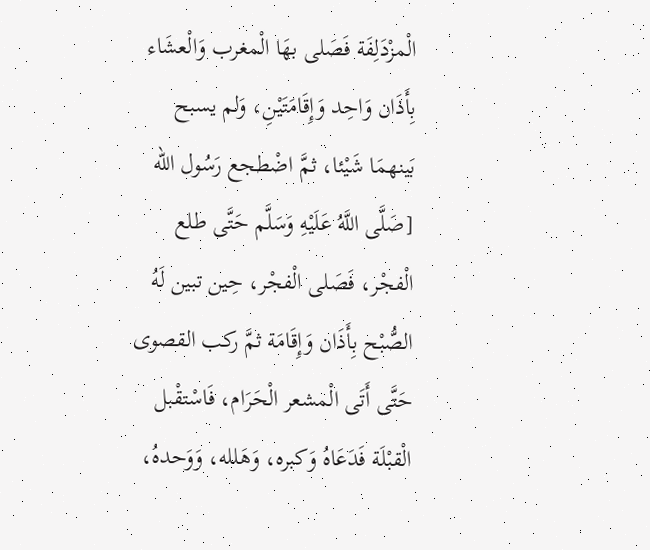الْمزْدَلِفَة فَصَلى بهَا الْمغرب وَالْعشَاء بِأَذَان وَاحِد وَإِقَامَتَيْنِ، وَلم يسبح بَينهمَا شَيْئا، ثمَّ اضْطجع رَسُول الله [صَلَّى اللَّهُ عَلَيْهِ وَسَلَّم حَتَّى طلع الْفجْر، فَصَلى الْفجْر، حِين تبين لَهُ الصُّبْح بِأَذَان وَإِقَامَة ثمَّ ركب القصوى حَتَّى أَتَى الْمشعر الْحَرَام، فَاسْتقْبل الْقبْلَة فَدَعَاهُ وَكبره، وَهَلله، وَوَحدهُ،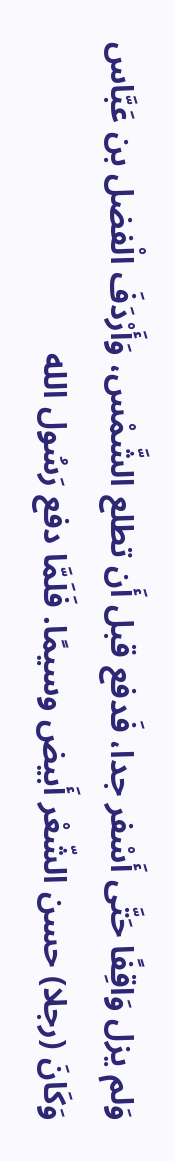وَلم يزل وَاقِفًا حَتَّى أَسْفر جدا، فَدفع قبل أَن تطلع الشَّمْس، وَأَرْدَفَ الْفضل بن عَبَّاس وَكَانَ (رجلا) حسن الشّعْر أَبيض وسيمًا. فَلَمَّا دفع رَسُول الله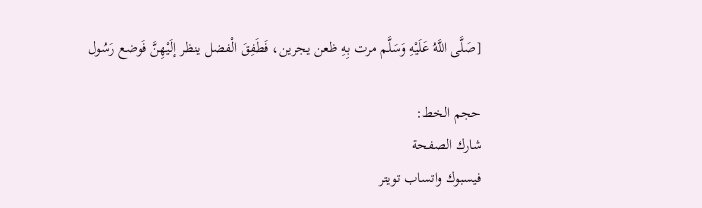[صَلَّى اللَّهُ عَلَيْهِ وَسَلَّم مرت بِهِ ظعن يجرين، فَطَفِقَ الْفضل ينظر إلَيْهِنَّ فَوضع رَسُول

حجم الخط:
شارك الصفحة
فيسبوك واتساب تويتر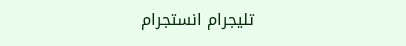تليجرام انستجرام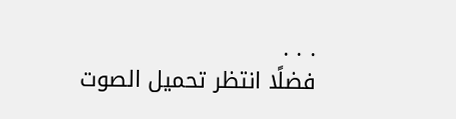. . .
فضلًا انتظر تحميل الصوت